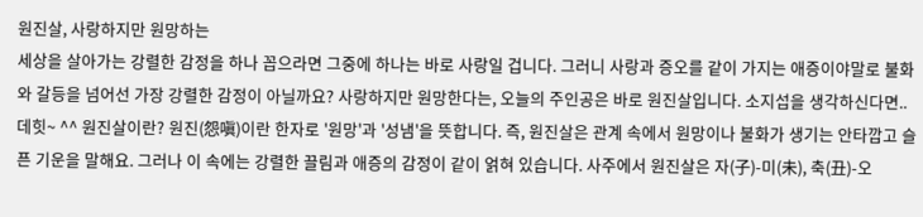원진살, 사랑하지만 원망하는
세상을 살아가는 강렬한 감정을 하나 꼽으라면 그중에 하나는 바로 사랑일 겁니다. 그러니 사랑과 증오를 같이 가지는 애증이야말로 불화와 갈등을 넘어선 가장 강렬한 감정이 아닐까요? 사랑하지만 원망한다는, 오늘의 주인공은 바로 원진살입니다. 소지섭을 생각하신다면.. 데힛~ ^^ 원진살이란? 원진(怨嗔)이란 한자로 '원망'과 '성냄'을 뜻합니다. 즉, 원진살은 관계 속에서 원망이나 불화가 생기는 안타깝고 슬픈 기운을 말해요. 그러나 이 속에는 강렬한 끌림과 애증의 감정이 같이 얽혀 있습니다. 사주에서 원진살은 자(子)-미(未), 축(丑)-오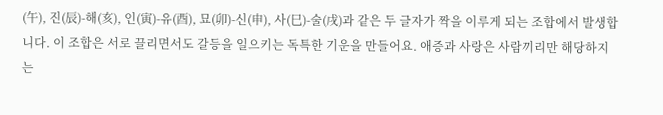(午), 진(辰)-해(亥), 인(寅)-유(酉), 묘(卯)-신(申), 사(巳)-술(戌)과 같은 두 글자가 짝을 이루게 되는 조합에서 발생합니다. 이 조합은 서로 끌리면서도 갈등을 일으키는 독특한 기운을 만들어요. 애증과 사랑은 사람끼리만 해당하지는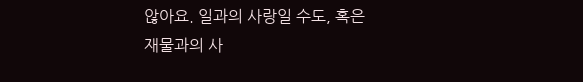않아요. 일과의 사랑일 수도, 혹은 재물과의 사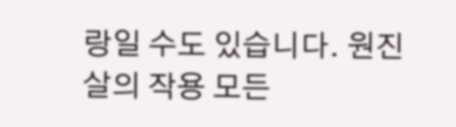랑일 수도 있습니다. 원진살의 작용 모든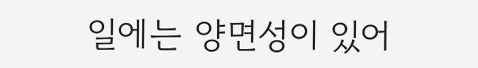일에는 양면성이 있어